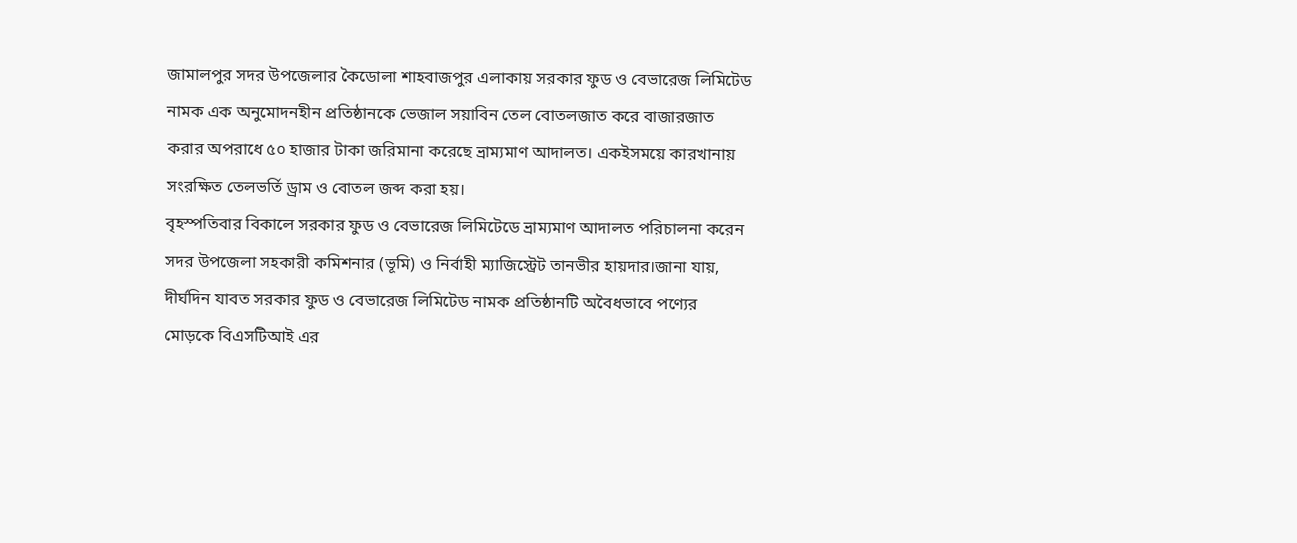জামালপুর সদর উপজেলার কৈডোলা শাহবাজপুর এলাকায় সরকার ফুড ও বেভারেজ লিমিটেড নামক এক অনুমোদনহীন প্রতিষ্ঠানকে ভেজাল সয়াবিন তেল বোতলজাত করে বাজারজাত করার অপরাধে ৫০ হাজার টাকা জরিমানা করেছে ভ্রাম্যমাণ আদালত। একইসময়ে কারখানায় সংরক্ষিত তেলভর্তি ড্রাম ও বোতল জব্দ করা হয়।
বৃহস্পতিবার বিকালে সরকার ফুড ও বেভারেজ লিমিটেডে ভ্রাম্যমাণ আদালত পরিচালনা করেন সদর উপজেলা সহকারী কমিশনার (ভূমি) ও নির্বাহী ম্যাজিস্ট্রেট তানভীর হায়দার।জানা যায়, দীর্ঘদিন যাবত সরকার ফুড ও বেভারেজ লিমিটেড নামক প্রতিষ্ঠানটি অবৈধভাবে পণ্যের মোড়কে বিএসটিআই এর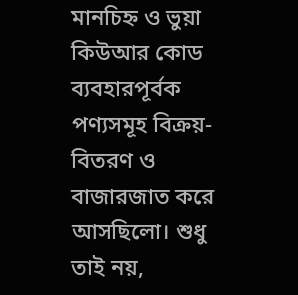মানচিহ্ন ও ভুয়া কিউআর কোড ব্যবহারপূর্বক পণ্যসমূহ বিক্রয়-বিতরণ ও বাজারজাত করে আসছিলো। শুধু তাই নয়,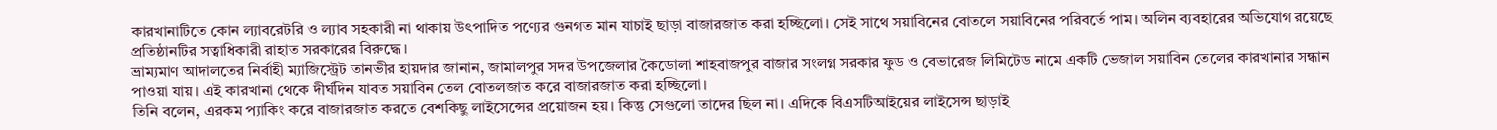কারখানাটিতে কোন ল্যাবরেটরি ও ল্যাব সহকারী না থাকায় উৎপাদিত পণ্যের গুনগত মান যাচাই ছাড়া বাজারজাত করা হচ্ছিলো। সেই সাথে সয়াবিনের বোতলে সয়াবিনের পরিবর্তে পাম। অলিন ব্যবহারের অভিযোগ রয়েছে প্রতিষ্ঠানটির সত্বাধিকারী রাহাত সরকারের বিরুদ্ধে।
ভ্রাম্যমাণ আদালতের নির্বাহী ম্যাজিস্ট্রেট তানভীর হায়দার জানান, জামালপুর সদর উপজেলার কৈডোলা শাহবাজপুর বাজার সংলগ্ন সরকার ফুড ও বেভারেজ লিমিটেড নামে একটি ভেজাল সয়াবিন তেলের কারখানার সন্ধান পাওয়া যায়। এই কারখানা থেকে দীর্ঘদিন যাবত সয়াবিন তেল বোতলজাত করে বাজারজাত করা হচ্ছিলো।
তিনি বলেন, এরকম প্যাকিং করে বাজারজাত করতে বেশকিছু লাইসেন্সের প্রয়োজন হয়। কিন্তু সেগুলো তাদের ছিল না। এদিকে বিএসটিআইয়ের লাইসেন্স ছাড়াই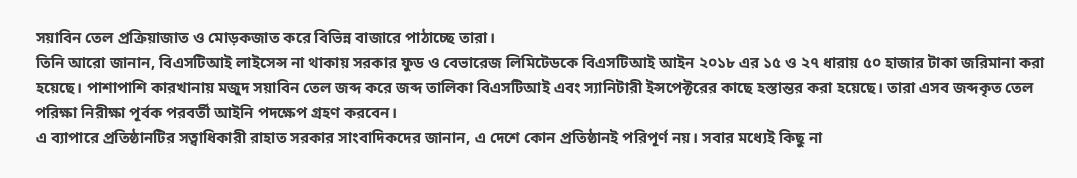সয়াবিন তেল প্রক্রিয়াজাত ও মোড়কজাত করে বিভিন্ন বাজারে পাঠাচ্ছে তারা।
তিনি আরো জানান, বিএসটিআই লাইসেন্স না থাকায় সরকার ফুড ও বেভারেজ লিমিটেডকে বিএসটিআই আইন ২০১৮ এর ১৫ ও ২৭ ধারায় ৫০ হাজার টাকা জরিমানা করা হয়েছে। পাশাপাশি কারখানায় মজুদ সয়াবিন তেল জব্দ করে জব্দ তালিকা বিএসটিআই এবং স্যানিটারী ইন্সপেক্টরের কাছে হস্তান্তর করা হয়েছে। তারা এসব জব্দকৃত তেল পরিক্ষা নিরীক্ষা পূর্বক পরবর্তী আইনি পদক্ষেপ গ্রহণ করবেন।
এ ব্যাপারে প্রতিষ্ঠানটির সত্বাধিকারী রাহাত সরকার সাংবাদিকদের জানান, এ দেশে কোন প্রতিষ্ঠানই পরিপূর্ণ নয়। সবার মধ্যেই কিছু না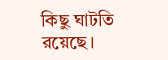কিছু ঘাটতি রয়েছে।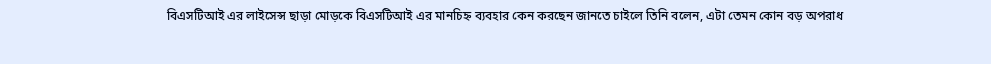বিএসটিআই এর লাইসেন্স ছাড়া মোড়কে বিএসটিআই এর মানচিহ্ন ব্যবহার কেন করছেন জানতে চাইলে তিনি বলেন, এটা তেমন কোন বড় অপরাধ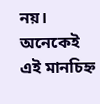নয়। অনেকেই এই মানচিহ্ন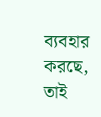ব্যবহার করছে, তাই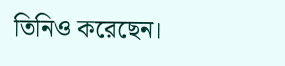তিনিও করেছেন।